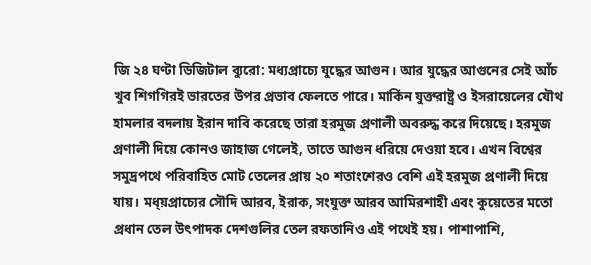জি ২৪ ঘণ্টা ডিজিটাল ব্যুরো: মধ্যপ্রাচ্যে যুদ্ধের আগুন। আর যুদ্ধের আগুনের সেই আঁচ খুব শিগগিরই ভারতের উপর প্রভাব ফেলতে পারে। মার্কিন যুক্তরাষ্ট্র ও ইসরায়েলের যৌথ হামলার বদলায় ইরান দাবি করেছে তারা হরমুজ প্রণালী অবরুদ্ধ করে দিয়েছে। হরমুজ প্রণালী দিয়ে কোনও জাহাজ গেলেই, তাতে আগুন ধরিয়ে দেওয়া হবে। এখন বিশ্বের সমুদ্রপথে পরিবাহিত মোট তেলের প্রায় ২০ শতাংশেরও বেশি এই হরমুজ প্রণালী দিয়ে যায়। মধ্য়প্রাচ্যের সৌদি আরব, ইরাক, সংযুক্ত আরব আমিরশাহী এবং কুয়েতের মতো প্রধান তেল উৎপাদক দেশগুলির তেল রফতানিও এই পথেই হয়। পাশাপাশি,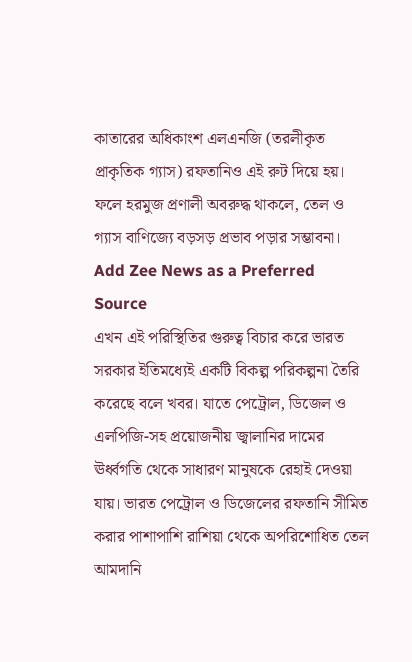কাতারের অধিকাংশ এলএনজি (তরলীকৃত প্রাকৃতিক গ্যাস) রফতানিও এই রুট দিয়ে হয়। ফলে হরমুজ প্রণালী অবরুদ্ধ থাকলে, তেল ও গ্যাস বাণিজ্যে বড়সড় প্রভাব পড়ার সম্ভাবনা।
Add Zee News as a Preferred Source
এখন এই পরিস্থিতির গুরুত্ব বিচার করে ভারত সরকার ইতিমধ্যেই একটি বিকল্প পরিকল্পনা তৈরি করেছে বলে খবর। যাতে পেট্রোল, ডিজেল ও এলপিজি-সহ প্রয়োজনীয় জ্বালানির দামের ঊর্ধ্বগতি থেকে সাধারণ মানুষকে রেহাই দেওয়া যায়। ভারত পেট্রোল ও ডিজেলের রফতানি সীমিত করার পাশাপাশি রাশিয়া থেকে অপরিশোধিত তেল আমদানি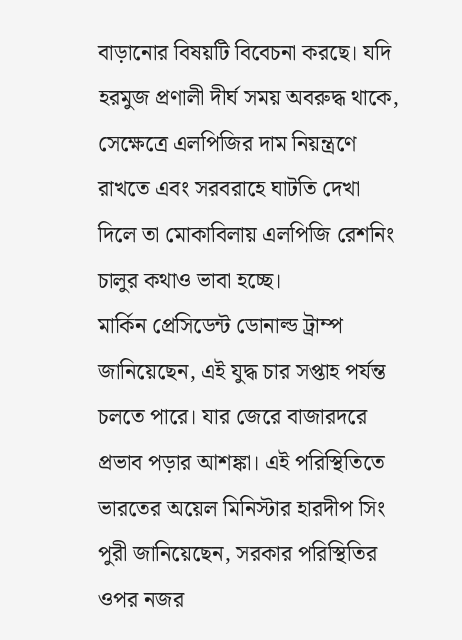বাড়ানোর বিষয়টি বিবেচনা করছে। যদি হরমুজ প্রণালী দীর্ঘ সময় অবরুদ্ধ থাকে, সেক্ষেত্রে এলপিজির দাম নিয়ন্ত্রণে রাখতে এবং সরবরাহে ঘাটতি দেখা দিলে তা মোকাবিলায় এলপিজি রেশনিং চালুর কথাও ভাবা হচ্ছে।
মার্কিন প্রেসিডেন্ট ডোনাল্ড ট্রাম্প জানিয়েছেন, এই যুদ্ধ চার সপ্তাহ পর্যন্ত চলতে পারে। যার জেরে বাজারদরে প্রভাব পড়ার আশঙ্কা। এই পরিস্থিতিতে ভারতের অয়েল মিনিস্টার হারদীপ সিং পুরী জানিয়েছেন, সরকার পরিস্থিতির ওপর নজর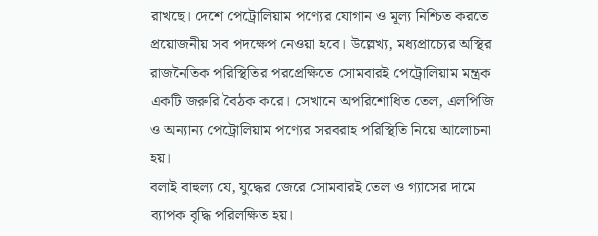রাখছে। দেশে পেট্রোলিয়াম পণ্যের যোগান ও মূল্য নিশ্চিত করতে প্রয়োজনীয় সব পদক্ষেপ নেওয়া হবে। উল্লেখ্য, মধ্যপ্রাচ্যের অস্থির রাজনৈতিক পরিস্থিতির পরপ্রেক্ষিতে সোমবারই পেট্রোলিয়াম মন্ত্রক একটি জরুরি বৈঠক করে। সেখানে অপরিশোধিত তেল, এলপিজি ও অন্যান্য পেট্রোলিয়াম পণ্যের সরবরাহ পরিস্থিতি নিয়ে আলোচনা হয়।
বলাই বাহুল্য যে, যুদ্ধের জেরে সোমবারই তেল ও গ্যাসের দামে ব্যাপক বৃদ্ধি পরিলক্ষিত হয়।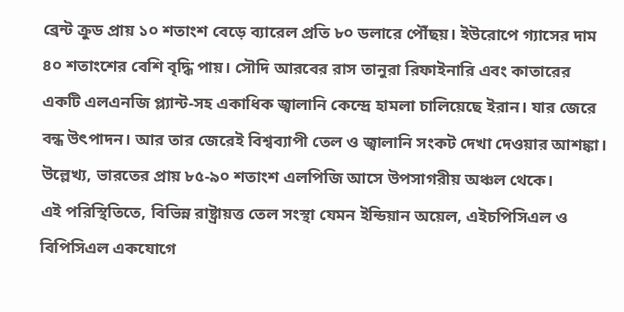ব্রেন্ট ক্রুড প্রায় ১০ শতাংশ বেড়ে ব্যারেল প্রতি ৮০ ডলারে পৌঁছয়। ইউরোপে গ্যাসের দাম ৪০ শতাংশের বেশি বৃদ্ধি পায়। সৌদি আরবের রাস তানুরা রিফাইনারি এবং কাতারের একটি এলএনজি প্ল্যান্ট-সহ একাধিক জ্বালানি কেন্দ্রে হামলা চালিয়েছে ইরান। যার জেরে বন্ধ উৎপাদন। আর তার জেরেই বিশ্বব্যাপী তেল ও জ্বালানি সংকট দেখা দেওয়ার আশঙ্কা। উল্লেখ্য, ভারতের প্রায় ৮৫-৯০ শতাংশ এলপিজি আসে উপসাগরীয় অঞ্চল থেকে।
এই পরিস্থিতিতে, বিভিন্ন রাষ্ট্রায়ত্ত তেল সংস্থা যেমন ইন্ডিয়ান অয়েল, এইচপিসিএল ও বিপিসিএল একযোগে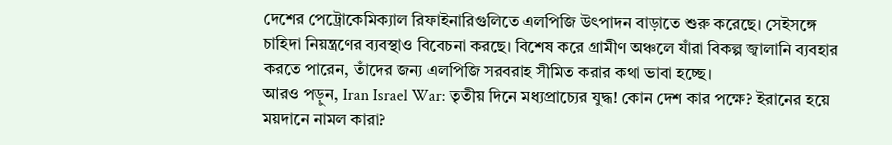দেশের পেট্রোকেমিক্যাল রিফাইনারিগুলিতে এলপিজি উৎপাদন বাড়াতে শুরু করেছে। সেইসঙ্গে চাহিদা নিয়ন্ত্রণের ব্যবস্থাও বিবেচনা করছে। বিশেষ করে গ্রামীণ অঞ্চলে যাঁরা বিকল্প জ্বালানি ব্যবহার করতে পারেন, তাঁদের জন্য এলপিজি সরবরাহ সীমিত করার কথা ভাবা হচ্ছে।
আরও পড়ুন, Iran Israel War: তৃতীয় দিনে মধ্যপ্রাচ্যের যুদ্ধ! কোন দেশ কার পক্ষে? ইরানের হয়ে ময়দানে নামল কারা?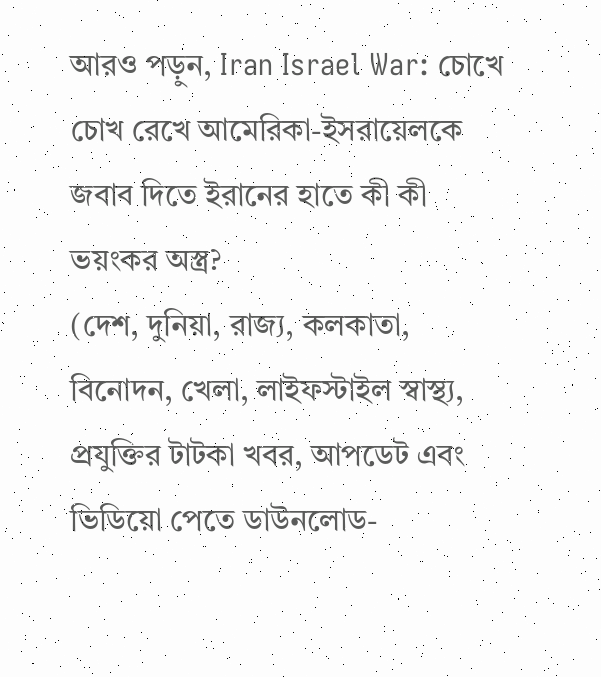আরও পড়ুন, Iran Israel War: চোখে চোখ রেখে আমেরিকা-ইসরায়েলকে জবাব দিতে ইরানের হাতে কী কী ভয়ংকর অস্ত্র?
(দেশ, দুনিয়া, রাজ্য, কলকাতা, বিনোদন, খেলা, লাইফস্টাইল স্বাস্থ্য, প্রযুক্তির টাটকা খবর, আপডেট এবং ভিডিয়ো পেতে ডাউনলোড-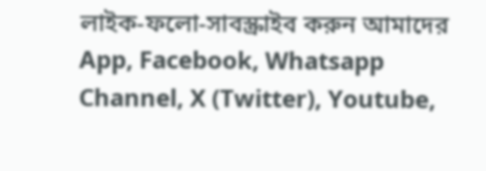লাইক-ফলো-সাবস্ক্রাইব করুন আমাদের App, Facebook, Whatsapp Channel, X (Twitter), Youtube,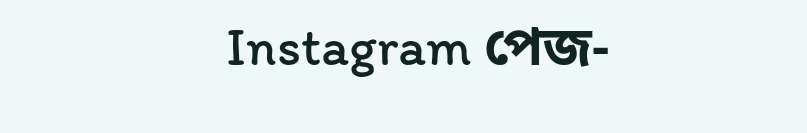Instagram পেজ-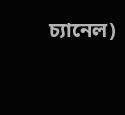চ্যানেল)